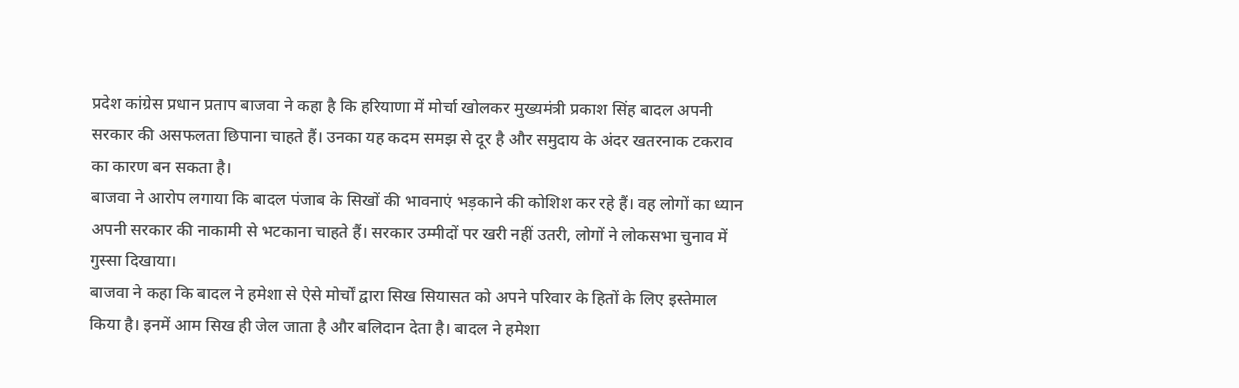प्रदेश कांग्रेस प्रधान प्रताप बाजवा ने कहा है कि हरियाणा में मोर्चा खोलकर मुख्यमंत्री प्रकाश सिंह बादल अपनी सरकार की असफलता छिपाना चाहते हैं। उनका यह कदम समझ से दूर है और समुदाय के अंदर खतरनाक टकराव का कारण बन सकता है।
बाजवा ने आरोप लगाया कि बादल पंजाब के सिखों की भावनाएं भड़काने की कोशिश कर रहे हैं। वह लोगों का ध्यान अपनी सरकार की नाकामी से भटकाना चाहते हैं। सरकार उम्मीदों पर खरी नहीं उतरी, लोगों ने लोकसभा चुनाव में गुस्सा दिखाया।
बाजवा ने कहा कि बादल ने हमेशा से ऐसे मोर्चों द्वारा सिख सियासत को अपने परिवार के हितों के लिए इस्तेमाल किया है। इनमें आम सिख ही जेल जाता है और बलिदान देता है। बादल ने हमेशा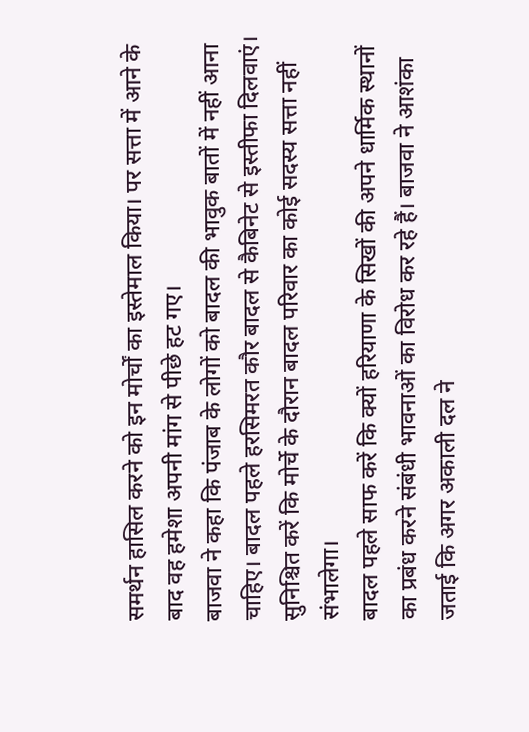समर्थन हासिल करने को इन मोर्चों का इस्तेमाल किया। पर सत्ता में आने के बाद वह हमेशा अपनी मांग से पीछे हट गए।
बाजवा ने कहा कि पंजाब के लोगों को बादल की भावुक बातों में नहीं आना चाहिए। बादल पहले हरसिमरत कौर बादल से कैबिनेट से इस्तीफा दिलवाएं। सुनिश्चित करें कि मोर्चे के दौरान बादल परिवार का कोई सदस्य सत्ता नहीं संभालेगा।
बादल पहले साफ करें कि क्यों हरियाणा के सिखों की अपने धार्मिक स्थानों का प्रबंध करने संबंधी भावनाओं का विरोध कर रहे हैं। बाजवा ने आशंका जताई कि अगर अकाली दल ने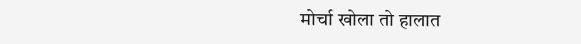मोर्चा खोला तो हालात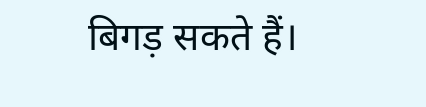बिगड़ सकते हैं।